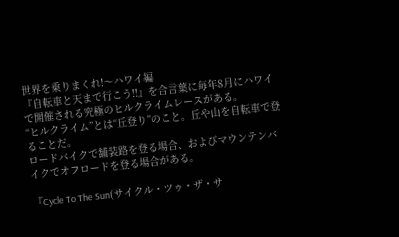世界を乗りまくれ!〜ハワイ編
『自転車と天まで行こう!!』を合言葉に毎年8月にハワイで開催される究極のヒルクライムレースがある。
“ヒルクライム”とは“丘登り”のこと。丘や山を自転車で登ることだ。
ロードバイクで舗装路を登る場合、およびマウンテンバイクでオフロードを登る場合がある。

『Cycle To The Sun(サイクル・ツゥ・ザ・サ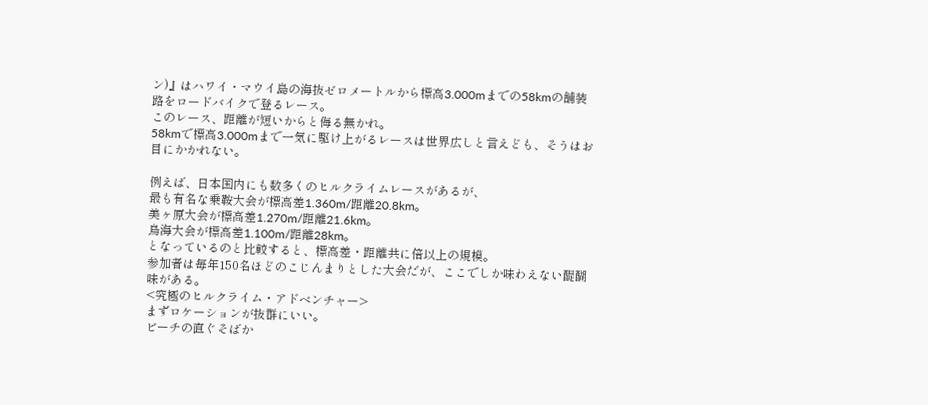ン)』はハワイ・マウイ島の海抜ゼロメートルから標高3.000mまでの58kmの舗装路をロードバイクで登るレース。
このレース、距離が短いからと侮る無かれ。
58kmで標高3.000mまで一気に駆け上がるレースは世界広しと言えども、そうはお目にかかれない。

例えば、日本国内にも数多くのヒルクライムレースがあるが、
最も有名な乗鞍大会が標高差1.360m/距離20.8km。
美ヶ原大会が標高差1.270m/距離21.6km。
鳥海大会が標高差1.100m/距離28km。
となっているのと比較すると、標高差・距離共に倍以上の規模。
参加者は毎年150名ほどのこじんまりとした大会だが、ここでしか味わえない醍醐味がある。
<究極のヒルクライム・アドベンチャー>
まずロケーションが抜群にいい。
ビーチの直ぐそばか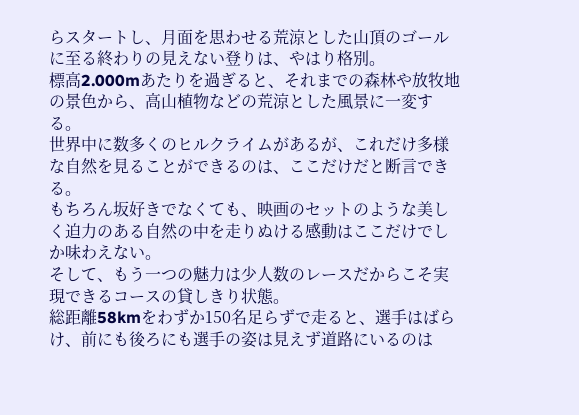らスタートし、月面を思わせる荒涼とした山頂のゴールに至る終わりの見えない登りは、やはり格別。
標高2.000mあたりを過ぎると、それまでの森林や放牧地の景色から、高山植物などの荒涼とした風景に一変する。
世界中に数多くのヒルクライムがあるが、これだけ多様な自然を見ることができるのは、ここだけだと断言できる。
もちろん坂好きでなくても、映画のセットのような美しく迫力のある自然の中を走りぬける感動はここだけでしか味わえない。
そして、もう一つの魅力は少人数のレースだからこそ実現できるコースの貸しきり状態。
総距離58kmをわずか150名足らずで走ると、選手はばらけ、前にも後ろにも選手の姿は見えず道路にいるのは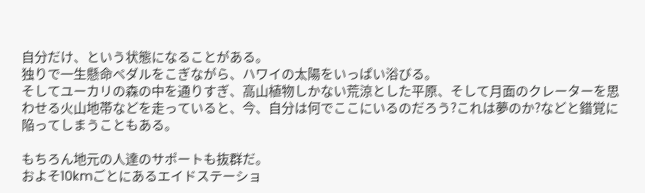自分だけ、という状態になることがある。
独りで一生懸命ペダルをこぎながら、ハワイの太陽をいっぱい浴びる。
そしてユーカリの森の中を通りすぎ、高山植物しかない荒涼とした平原、そして月面のクレーターを思わせる火山地帯などを走っていると、今、自分は何でここにいるのだろう?これは夢のか?などと錯覚に陥ってしまうこともある。

もちろん地元の人達のサポートも抜群だ。
およそ10kmごとにあるエイドステーショ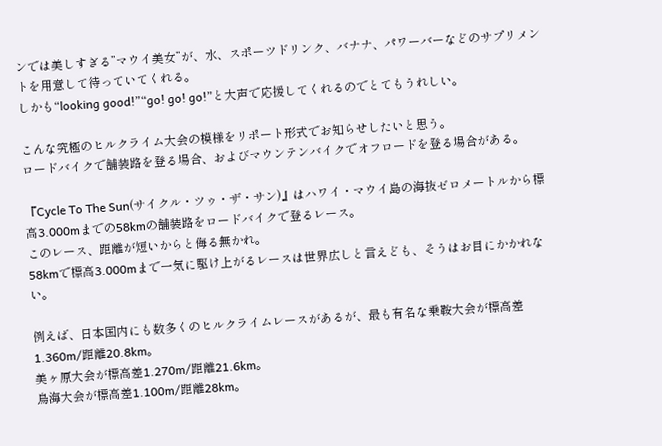ンでは美しすぎる”マウイ美女”が、水、スポーツドリンク、バナナ、パワーバーなどのサプリメントを用意して待っていてくれる。
しかも“looking good!”“go! go! go!”と大声で応援してくれるのでとてもうれしい。

こんな究極のヒルクライム大会の模様をリポート形式でお知らせしたいと思う。
ロードバイクで舗装路を登る場合、およびマウンテンバイクでオフロードを登る場合がある。

『Cycle To The Sun(サイクル・ツゥ・ザ・サン)』はハワイ・マウイ島の海抜ゼロメートルから標高3.000mまでの58kmの舗装路をロードバイクで登るレース。
このレース、距離が短いからと侮る無かれ。
58kmで標高3.000mまで一気に駆け上がるレースは世界広しと言えども、そうはお目にかかれない。

例えば、日本国内にも数多くのヒルクライムレースがあるが、最も有名な乗鞍大会が標高差1.360m/距離20.8km。
美ヶ原大会が標高差1.270m/距離21.6km。
鳥海大会が標高差1.100m/距離28km。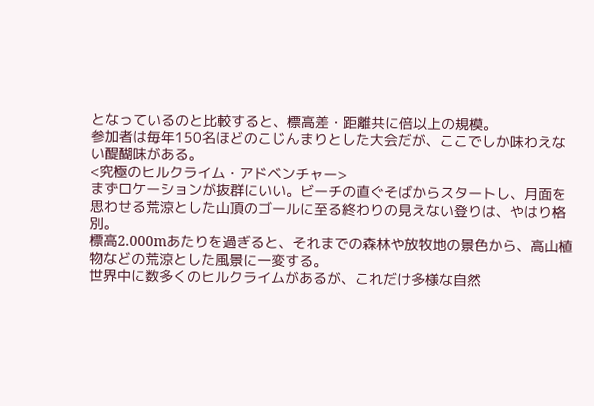となっているのと比較すると、標高差・距離共に倍以上の規模。
参加者は毎年150名ほどのこじんまりとした大会だが、ここでしか味わえない醍醐味がある。
<究極のヒルクライム・アドベンチャー>
まずロケーションが抜群にいい。ビーチの直ぐそばからスタートし、月面を思わせる荒涼とした山頂のゴールに至る終わりの見えない登りは、やはり格別。
標高2.000mあたりを過ぎると、それまでの森林や放牧地の景色から、高山植物などの荒涼とした風景に一変する。
世界中に数多くのヒルクライムがあるが、これだけ多様な自然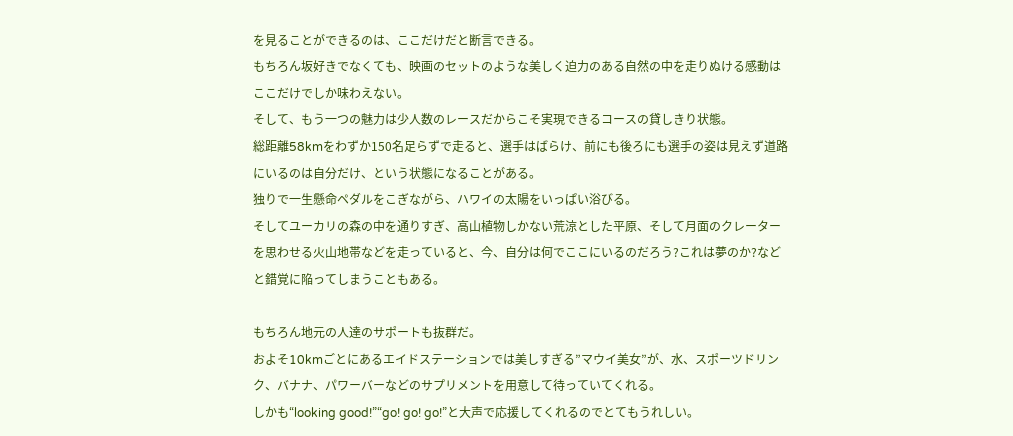を見ることができるのは、ここだけだと断言できる。
もちろん坂好きでなくても、映画のセットのような美しく迫力のある自然の中を走りぬける感動はここだけでしか味わえない。
そして、もう一つの魅力は少人数のレースだからこそ実現できるコースの貸しきり状態。
総距離58kmをわずか150名足らずで走ると、選手はばらけ、前にも後ろにも選手の姿は見えず道路にいるのは自分だけ、という状態になることがある。
独りで一生懸命ペダルをこぎながら、ハワイの太陽をいっぱい浴びる。
そしてユーカリの森の中を通りすぎ、高山植物しかない荒涼とした平原、そして月面のクレーターを思わせる火山地帯などを走っていると、今、自分は何でここにいるのだろう?これは夢のか?などと錯覚に陥ってしまうこともある。

もちろん地元の人達のサポートも抜群だ。
およそ10kmごとにあるエイドステーションでは美しすぎる”マウイ美女”が、水、スポーツドリンク、バナナ、パワーバーなどのサプリメントを用意して待っていてくれる。
しかも“looking good!”“go! go! go!”と大声で応援してくれるのでとてもうれしい。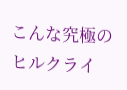こんな究極のヒルクライ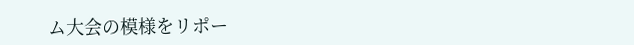ム大会の模様をリポー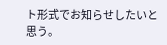ト形式でお知らせしたいと思う。